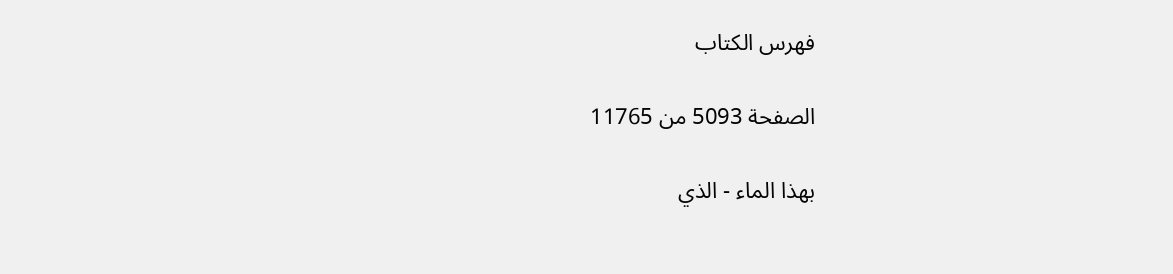فهرس الكتاب

الصفحة 5093 من 11765

بهذا الماء - الذي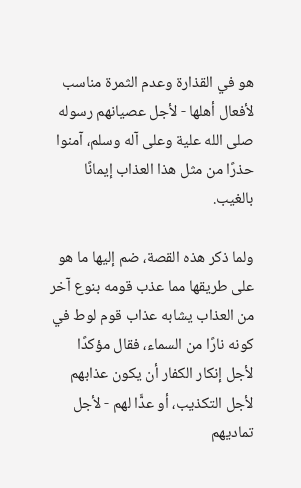هو في القذارة وعدم الثمرة مناسب لأفعال أهلها - لأجل عصيانهم رسوله صلى الله علية وعلى آله وسلم، آمنوا حذرًا من مثل هذا العذاب إيمانًا بالغيب.

ولما ذكر هذه القصة، ضم إليها ما هو على طريقها مما عذب قومه بنوع آخر من العذاب يشابه عذاب قوم لوط في كونه نارًا من السماء، فقال مؤكدًا لأجل إنكار الكفار أن يكون عذابهم لأجل التكذيب، أو عدًّا لهم - لأجل تماديهم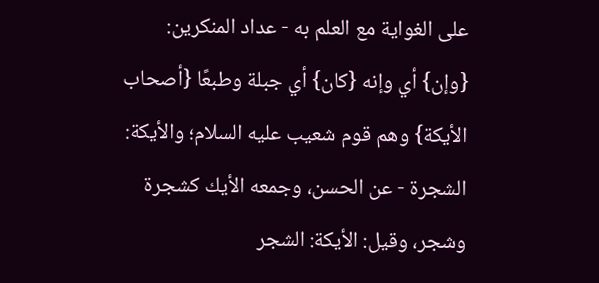على الغواية مع العلم به - عداد المنكرين: {وإن} أي وإنه {كان} أي جبلة وطبعًا {أصحاب الأيكة} وهم قوم شعيب عليه السلام؛ والأيكة: الشجرة - عن الحسن، وجمعه الأيك كشجرة وشجر، وقيل: الأيكة: الشجر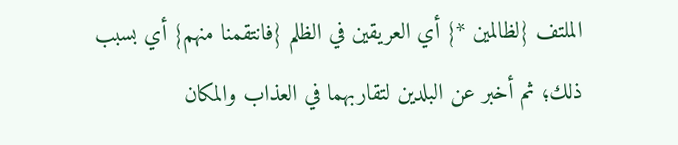الملتف {لظالمين *} أي العريقين في الظلم {فانتقمنا منهم} أي بسبب ذلك؛ ثم أخبر عن البلدين لتقاربهما في العذاب والمكان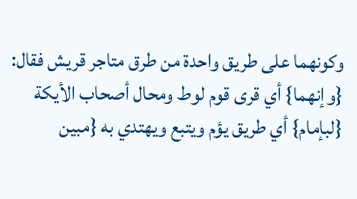وكونهما على طريق واحدة من طرق متاجر قريش فقال: {وإنهما} أي قرى قوم لوط ومحال أصحاب الأيكة {لبإمام} أي طريق يؤم ويتبع ويهتدي به {مبين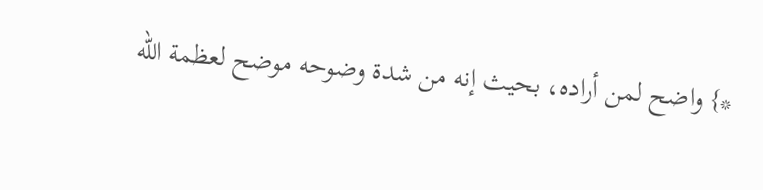*} واضح لمن أراده، بحيث إنه من شدة وضوحه موضح لعظمة الله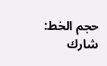حجم الخط:
شارك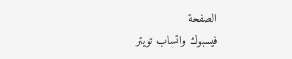الصفحة
فيسبوك واتساب تويتر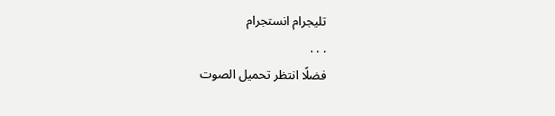تليجرام انستجرام
. . .
فضلًا انتظر تحميل الصوت